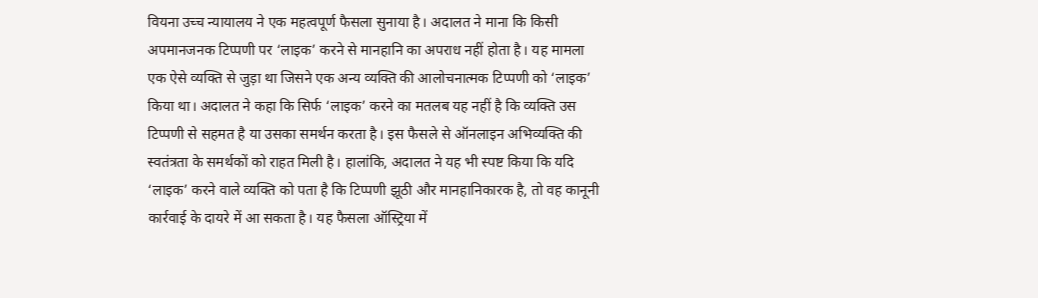वियना उच्च न्यायालय ने एक महत्वपूर्ण फैसला सुनाया है। अदालत ने माना कि किसी अपमानजनक टिप्पणी पर ‘लाइक’ करने से मानहानि का अपराध नहीं होता है। यह मामला एक ऐसे व्यक्ति से जुड़ा था जिसने एक अन्य व्यक्ति की आलोचनात्मक टिप्पणी को ‘लाइक’ किया था। अदालत ने कहा कि सिर्फ ‘लाइक’ करने का मतलब यह नहीं है कि व्यक्ति उस टिप्पणी से सहमत है या उसका समर्थन करता है। इस फैसले से ऑनलाइन अभिव्यक्ति की स्वतंत्रता के समर्थकों को राहत मिली है। हालांकि, अदालत ने यह भी स्पष्ट किया कि यदि ‘लाइक’ करने वाले व्यक्ति को पता है कि टिप्पणी झूठी और मानहानिकारक है, तो वह कानूनी कार्रवाई के दायरे में आ सकता है। यह फैसला ऑस्ट्रिया में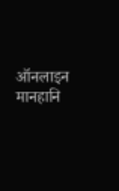ऑनलाइन मानहानि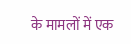के मामलों में एक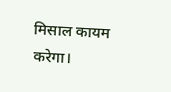मिसाल कायम करेगा।